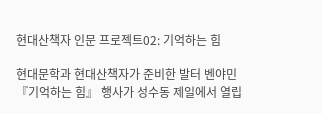현대산책자 인문 프로젝트02: 기억하는 힘

현대문학과 현대산책자가 준비한 발터 벤야민 『기억하는 힘』 행사가 성수동 제일에서 열립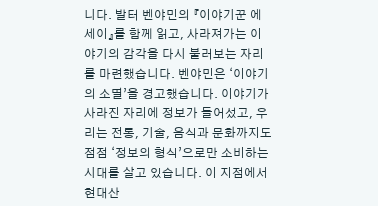니다. 발터 벤야민의 『이야기꾼 에세이』를 함께 읽고, 사라져가는 이야기의 감각을 다시 불러보는 자리를 마련했습니다. 벤야민은 ‘이야기의 소멸’을 경고했습니다. 이야기가 사라진 자리에 정보가 들어섰고, 우리는 전통, 기술, 음식과 문화까지도 점점 ‘정보의 형식’으로만 소비하는 시대를 살고 있습니다. 이 지점에서 현대산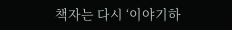책자는 다시 ‘이야기하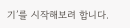기’를 시작해보려 합니다.